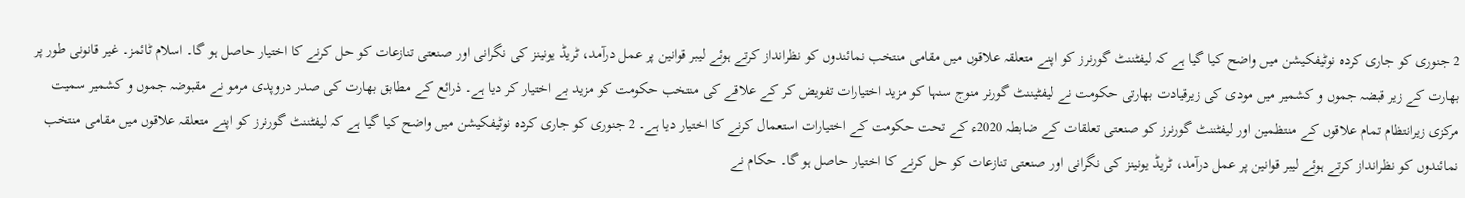2 جنوری کو جاری کردہ نوٹیفکیشن میں واضح کیا گیا ہے کہ لیفٹننٹ گورنرز کو اپنے متعلقہ علاقوں میں مقامی منتخب نمائندوں کو نظرانداز کرتے ہوئے لیبر قوانین پر عمل درآمد، ٹریڈ یونینز کی نگرانی اور صنعتی تنازعات کو حل کرنے کا اختیار حاصل ہو گا۔ اسلام ٹائمز۔ غیر قانونی طور پر بھارت کے زیر قبضہ جموں و کشمیر میں مودی کی زیرقیادت بھارتی حکومت نے لیفٹیننٹ گورنر منوج سنہا کو مزید اختیارات تفویض کر کے علاقے کی منتخب حکومت کو مزید بے اختیار کر دیا ہے۔ ذرائع کے مطابق بھارت کی صدر دروپدی مرمو نے مقبوضہ جموں و کشمیر سمیت مرکزی زیرانتظام تمام علاقوں کے منتظمین اور لیفٹننٹ گورنرز کو صنعتی تعلقات کے ضابطہ 2020ء کے تحت حکومت کے اختیارات استعمال کرنے کا اختیار دیا ہے۔ 2 جنوری کو جاری کردہ نوٹیفکیشن میں واضح کیا گیا ہے کہ لیفٹننٹ گورنرز کو اپنے متعلقہ علاقوں میں مقامی منتخب نمائندوں کو نظرانداز کرتے ہوئے لیبر قوانین پر عمل درآمد، ٹریڈ یونینز کی نگرانی اور صنعتی تنازعات کو حل کرنے کا اختیار حاصل ہو گا۔ حکام نے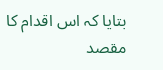بتایا کہ اس اقدام کا مقصد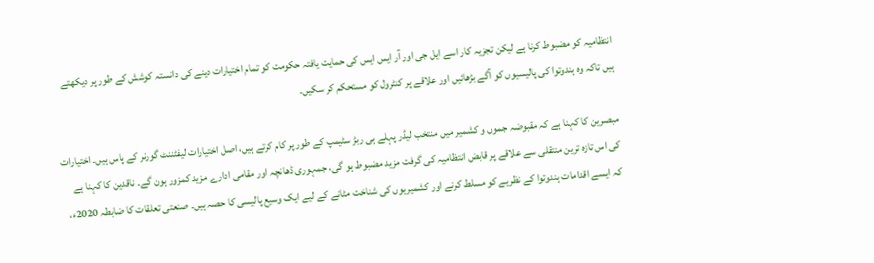انتظامیہ کو مضبوط کرنا ہے لیکن تجزیہ کار اسے ایل جی اور آر ایس ایس کی حمایت یافتہ حکومت کو تمام اختیارات دینے کی دانستہ کوشش کے طور پر دیکھتے ہیں تاکہ وہ ہندوتوا کی پالیسیوں کو آگے بڑھائیں اور علاقے پر کنٹرول کو مستحکم کر سکیں۔

مبصرین کا کہنا ہے کہ مقبوضہ جموں و کشمیر میں منتخب لیڈر پہلے ہی ربڑ سٹیمپ کے طور پر کام کرتے ہیں، اصل اختیارات لیفٹننٹ گورنر کے پاس ہیں۔ اختیارات کی اس تازہ ترین منتقلی سے علاقے پر قابض انتظامیہ کی گرفت مزید مضبوط ہو گی، جمہوری ڈھانچہ اور مقامی ادارے مزید کمزور ہون گے۔ ناقدین کا کہنا ہے کہ ایسے اقدامات ہندوتوا کے نظریے کو مسلط کرنے اور کشمیریوں کی شناخت مٹانے کے لیے ایک وسیع پالیسی کا حصہ ہیں۔ صنعتی تعلقات کا ضابطہ 2020ء،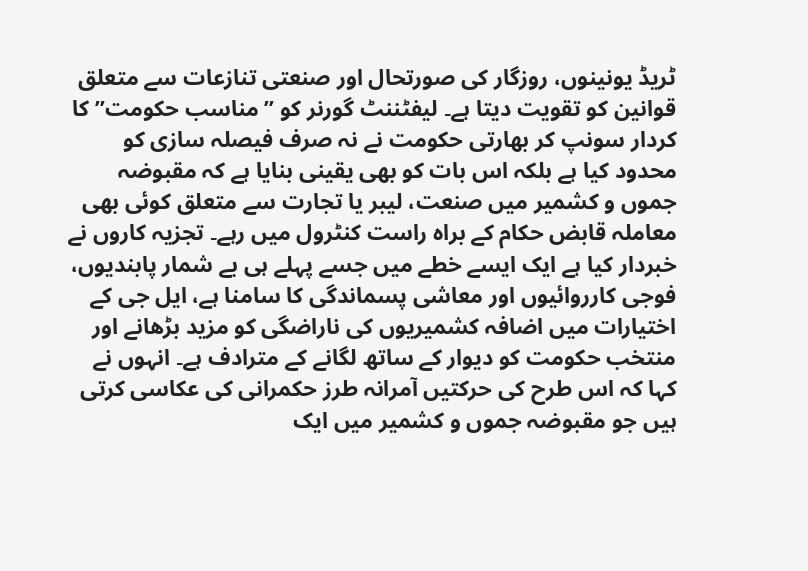ٹریڈ یونینوں، روزگار کی صورتحال اور صنعتی تنازعات سے متعلق قوانین کو تقویت دیتا ہے۔ لیفٹننٹ گورنر کو ”مناسب حکومت” کا کردار سونپ کر بھارتی حکومت نے نہ صرف فیصلہ سازی کو محدود کیا ہے بلکہ اس بات کو بھی یقینی بنایا ہے کہ مقبوضہ جموں و کشمیر میں صنعت، لیبر یا تجارت سے متعلق کوئی بھی معاملہ قابض حکام کے براہ راست کنٹرول میں رہے۔ تجزیہ کاروں نے خبردار کیا ہے ایک ایسے خطے میں جسے پہلے ہی بے شمار پابندیوں، فوجی کارروائیوں اور معاشی پسماندگی کا سامنا ہے، ایل جی کے اختیارات میں اضافہ کشمیریوں کی ناراضگی کو مزید بڑھانے اور منتخب حکومت کو دیوار کے ساتھ لگانے کے مترادف ہے۔ انہوں نے کہا کہ اس طرح کی حرکتیں آمرانہ طرز حکمرانی کی عکاسی کرتی ہیں جو مقبوضہ جموں و کشمیر میں ایک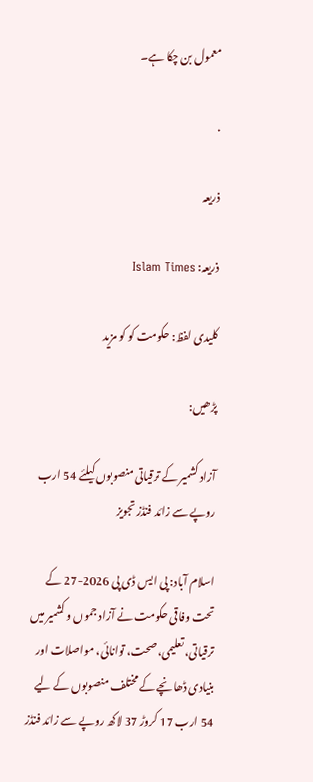معمول بن چکا ہے۔

.

ذریعہ

ذریعہ: Islam Times

کلیدی لفظ: حکومت کو کو مزید

پڑھیں:

آزاد کشمیر کے ترقیاتی منصوبوں کیلئے 54 ارب روپے سے زائد فنڈز تجویز

اسلام آباد: پی ایس ڈی پی 2026-27 کے تحت وفاقی حکومت نے آزاد جموں و کشمیر میں ترقیاتی، تعلیمی، صحت، توانائی، مواصلات اور بنیادی ڈھانچے کے مختلف منصوبوں کے لیے 54 ارب 17 کروڑ 37 لاکھ روپے سے زائد فنڈز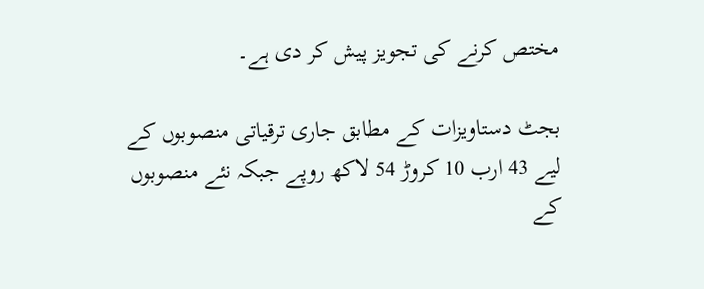مختص کرنے کی تجویز پیش کر دی ہے۔

بجٹ دستاویزات کے مطابق جاری ترقیاتی منصوبوں کے لیے 43 ارب 10 کروڑ 54 لاکھ روپے جبکہ نئے منصوبوں کے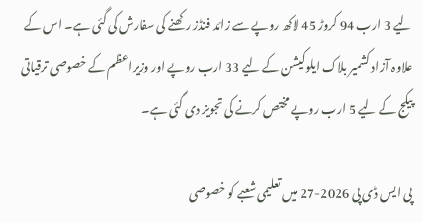لیے 3 ارب 94 کروڑ 45 لاکھ روپے سے زائد فنڈز رکھنے کی سفارش کی گئی ہے۔ اس کے علاوہ آزاد کشمیر بلاک ایلوکیشن کے لیے 33 ارب روپے اور وزیراعظم کے خصوصی ترقیاتی پیکج کے لیے 5 ارب روپے مختص کرنے کی تجویز دی گئی ہے۔

پی ایس ڈی پی 2026-27 میں تعلیمی شعبے کو خصوصی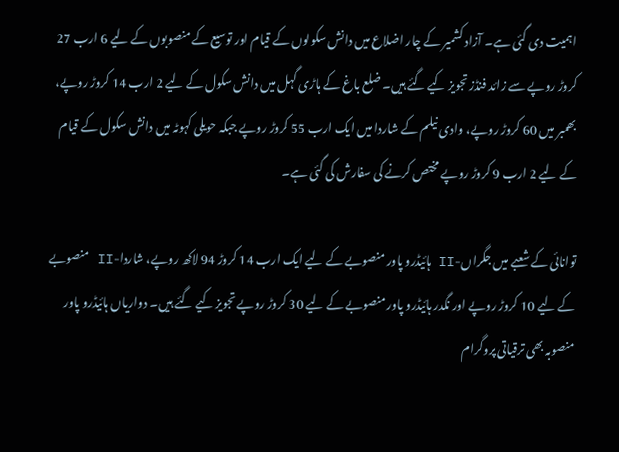اہمیت دی گئی ہے۔ آزاد کشمیر کے چار اضلاع میں دانش سکولوں کے قیام اور توسیع کے منصوبوں کے لیے 6 ارب 27 کروڑ روپے سے زائد فنڈز تجویز کیے گئے ہیں۔ ضلع باغ کے ہاڑی گہل میں دانش سکول کے لیے 2 ارب 14 کروڑ روپے، بھمبر میں 60 کروڑ روپے، وادی نیلم کے شاردا میں ایک ارب 55 کروڑ روپے جبکہ حویلی کہوٹہ میں دانش سکول کے قیام کے لیے 2 ارب 9 کروڑ روپے مختص کرنے کی سفارش کی گئی ہے۔

توانائی کے شعبے میں جگراں-II ہائیڈرو پاور منصوبے کے لیے ایک ارب 14 کروڑ 94 لاکھ روپے، شاردا-II منصوبے کے لیے 10 کروڑ روپے اور نگدر ہائیڈرو پاور منصوبے کے لیے 30 کروڑ روپے تجویز کیے گئے ہیں۔ دواریاں ہائیڈرو پاور منصوبہ بھی ترقیاتی پروگرام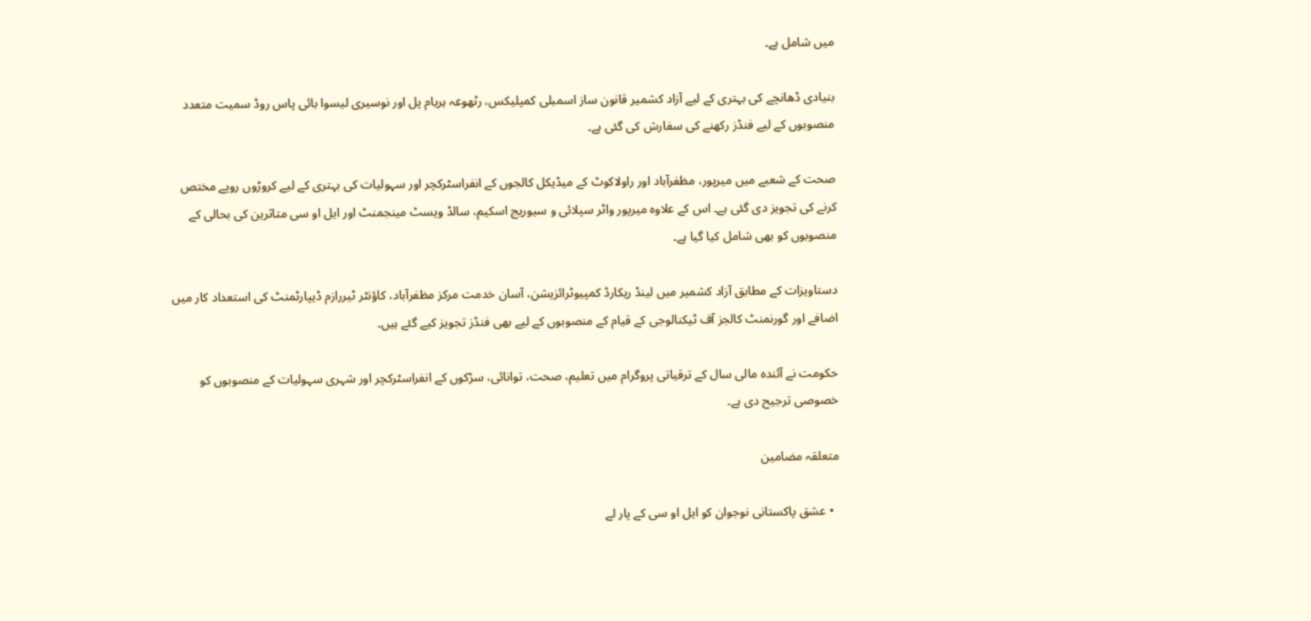میں شامل ہے۔

بنیادی ڈھانچے کی بہتری کے لیے آزاد کشمیر قانون ساز اسمبلی کمپلیکس، رٹھوعہ ہریام پل اور نوسیری لیسوا بائی پاس روڈ سمیت متعدد منصوبوں کے لیے فنڈز رکھنے کی سفارش کی گئی ہے۔

صحت کے شعبے میں میرپور، مظفرآباد اور راولاکوٹ کے میڈیکل کالجوں کے انفراسٹرکچر اور سہولیات کی بہتری کے لیے کروڑوں روپے مختص کرنے کی تجویز دی گئی ہے۔ اس کے علاوہ میرپور واٹر سپلائی و سیوریج اسکیم، سالڈ ویسٹ مینجمنٹ اور ایل او سی متاثرین کی بحالی کے منصوبوں کو بھی شامل کیا گیا ہے۔

دستاویزات کے مطابق آزاد کشمیر میں لینڈ ریکارڈ کمپیوٹرائزیشن، آسان خدمت مرکز مظفرآباد، کاؤنٹر ٹیررازم ڈیپارٹمنٹ کی استعداد کار میں اضافے اور گورنمنٹ کالجز آف ٹیکنالوجی کے قیام کے منصوبوں کے لیے بھی فنڈز تجویز کیے گئے ہیں۔

حکومت نے آئندہ مالی سال کے ترقیاتی پروگرام میں تعلیم، صحت، توانائی، سڑکوں کے انفراسٹرکچر اور شہری سہولیات کے منصوبوں کو خصوصی ترجیح دی ہے۔

متعلقہ مضامین

  • عشق پاکستانی نوجوان کو ایل او سی کے پار لے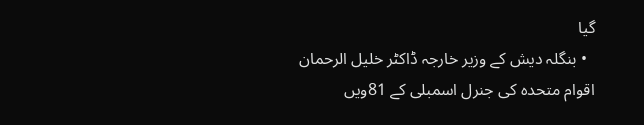گیا
  • بنگلہ دیش کے وزیر خارجہ ڈاکٹر خلیل الرحمان اقوام متحدہ کی جنرل اسمبلی کے 81ویں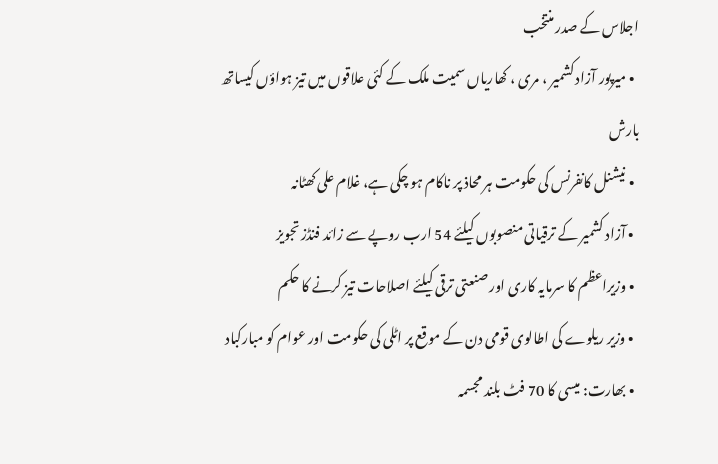اجلاس کے صدر منتخب
  • میرپور آزاد کشمیر ، مری ، کھاریاں سمیت ملک کے کئی علاقوں میں تیز ہواؤں کیساتھ بارش
  • نیشنل کانفرنس کی حکومت ہر محاذ پر ناکام ہو چکی ہے، غلام علی کھٹانہ
  • آزاد کشمیر کے ترقیاتی منصوبوں کیلئے 54 ارب روپے سے زائد فنڈز تجویز
  • وزیراعظم کا سرمایہ کاری اور صنعتی ترقی کیلئے اصلاحات تیز کرنے کا حکم
  • وزیر ریلوے کی اطالوی قومی دن کے موقع پر اٹلی کی حکومت اور عوام کو مبارکباد
  • بھارت: میسی کا 70 فٹ بلند مجسمہ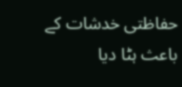حفاظتی خدشات کے باعث ہٹا دیا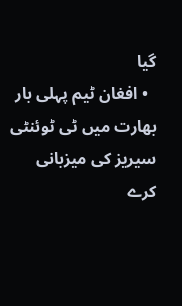گیا
  • افغان ٹیم پہلی بار بھارت میں ٹی ٹوئنٹی سیریز کی میزبانی کرے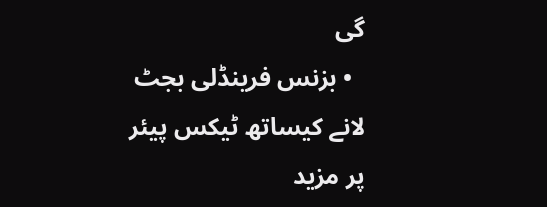گی
  • بزنس فرینڈلی بجٹ لانے کیساتھ ٹیکس پیئر پر مزید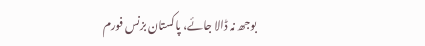بوجھ نہ ڈالا جائے، پاکستان بزنس فورم